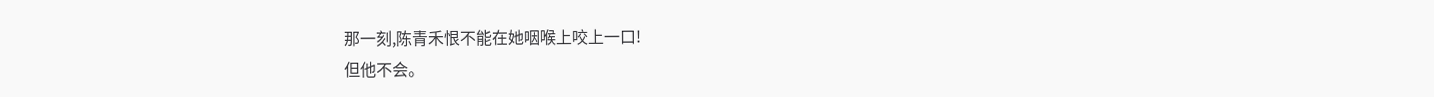那一刻,陈青禾恨不能在她咽喉上咬上一口!
但他不会。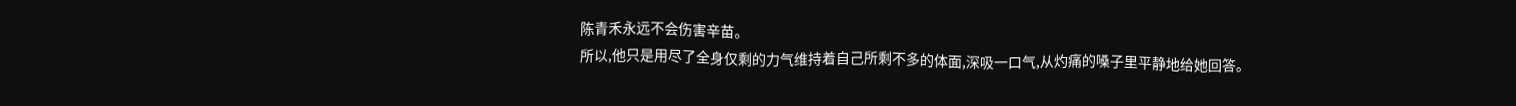陈青禾永远不会伤害辛苗。
所以,他只是用尽了全身仅剩的力气维持着自己所剩不多的体面,深吸一口气,从灼痛的嗓子里平静地给她回答。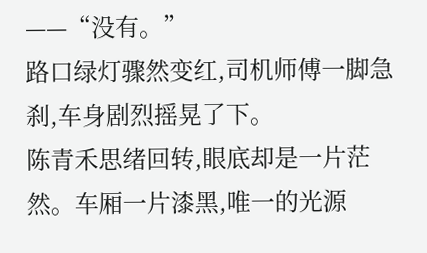——“没有。”
路口绿灯骤然变红,司机师傅一脚急刹,车身剧烈摇晃了下。
陈青禾思绪回转,眼底却是一片茫然。车厢一片漆黑,唯一的光源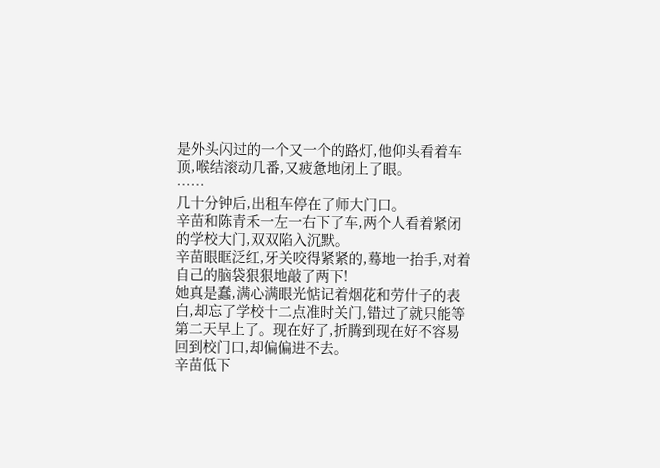是外头闪过的一个又一个的路灯,他仰头看着车顶,喉结滚动几番,又疲惫地闭上了眼。
……
几十分钟后,出租车停在了师大门口。
辛苗和陈青禾一左一右下了车,两个人看着紧闭的学校大门,双双陷入沉默。
辛苗眼眶泛红,牙关咬得紧紧的,蓦地一抬手,对着自己的脑袋狠狠地敲了两下!
她真是蠢,满心满眼光惦记着烟花和劳什子的表白,却忘了学校十二点准时关门,错过了就只能等第二天早上了。现在好了,折腾到现在好不容易回到校门口,却偏偏进不去。
辛苗低下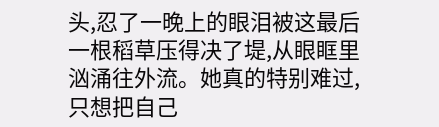头,忍了一晚上的眼泪被这最后一根稻草压得决了堤,从眼眶里汹涌往外流。她真的特别难过,只想把自己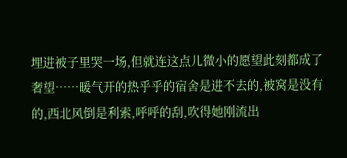埋进被子里哭一场,但就连这点儿微小的愿望此刻都成了奢望……暖气开的热乎乎的宿舍是进不去的,被窝是没有的,西北风倒是利索,呼呼的刮,吹得她刚流出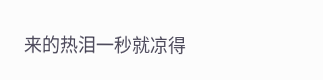来的热泪一秒就凉得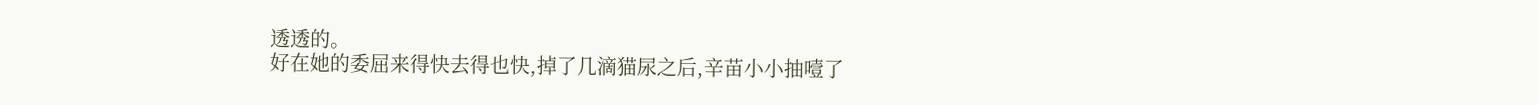透透的。
好在她的委屈来得快去得也快,掉了几滴猫尿之后,辛苗小小抽噎了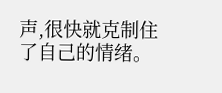声,很快就克制住了自己的情绪。